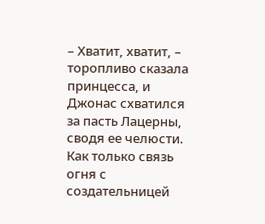– Хватит, хватит, – торопливо сказала принцесса, и Джонас схватился за пасть Лацерны, сводя ее челюсти. Как только связь огня с создательницей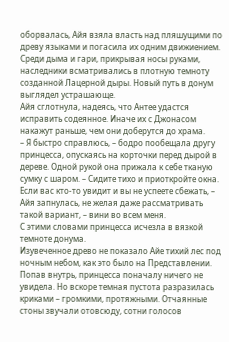оборвалась, Айя взяла власть над пляшущими по древу языками и погасила их одним движиением.
Среди дыма и гари, прикрывая носы руками, наследники всматривались в плотную темноту созданной Лацерной дыры. Новый путь в донум выглядел устрашающе.
Айя сглотнула, надеясь, что Антее удастся исправить содеянное. Иначе их с Джонасом накажут раньше, чем они доберутся до храма.
– Я быстро справлюсь, – бодро пообещала другу принцесса, опускаясь на корточки перед дырой в дереве. Одной рукой она прижала к себе тканую сумку с шаром. – Сидите тихо и приоткройте окна. Если вас кто-то увидит и вы не успеете сбежать, – Айя запнулась, не желая даже рассматривать такой вариант, – вини во всем меня.
С этими словами принцесса исчезла в вязкой темноте донума.
Изувеченное древо не показало Айе тихий лес под ночным небом, как это было на Представлении. Попав внутрь, принцесса поначалу ничего не увидела. Но вскоре темная пустота разразилась криками – громкими, протяжными. Отчаянные стоны звучали отовсюду, сотни голосов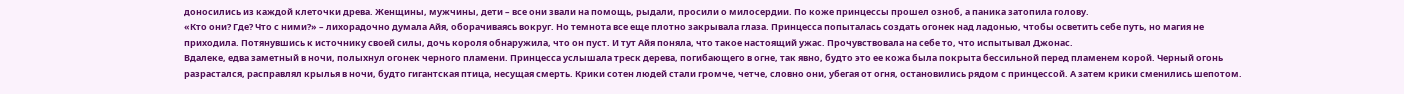доносились из каждой клеточки древа. Женщины, мужчины, дети – все они звали на помощь, рыдали, просили о милосердии. По коже принцессы прошел озноб, а паника затопила голову.
«Кто они? Где? Что с ними?» – лихорадочно думала Айя, оборачиваясь вокруг. Но темнота все еще плотно закрывала глаза. Принцесса попыталась создать огонек над ладонью, чтобы осветить себе путь, но магия не приходила. Потянувшись к источнику своей силы, дочь короля обнаружила, что он пуст. И тут Айя поняла, что такое настоящий ужас. Прочувствовала на себе то, что испытывал Джонас.
Вдалеке, едва заметный в ночи, полыхнул огонек черного пламени. Принцесса услышала треск дерева, погибающего в огне, так явно, будто это ее кожа была покрыта бессильной перед пламенем корой. Черный огонь разрастался, расправлял крылья в ночи, будто гигантская птица, несущая смерть. Крики сотен людей стали громче, четче, словно они, убегая от огня, остановились рядом с принцессой. А затем крики сменились шепотом.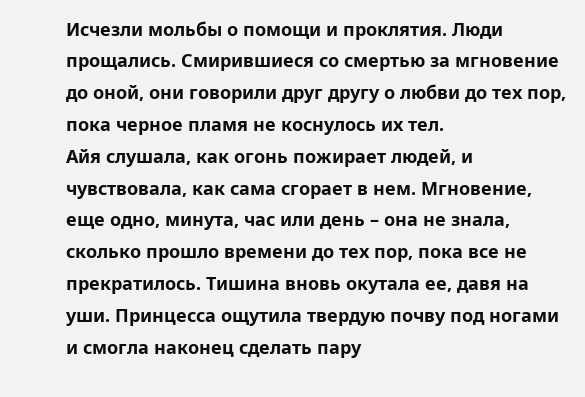Исчезли мольбы о помощи и проклятия. Люди прощались. Смирившиеся со смертью за мгновение до оной, они говорили друг другу о любви до тех пор, пока черное пламя не коснулось их тел.
Айя слушала, как огонь пожирает людей, и чувствовала, как сама сгорает в нем. Мгновение, еще одно, минута, час или день – она не знала, сколько прошло времени до тех пор, пока все не прекратилось. Тишина вновь окутала ее, давя на уши. Принцесса ощутила твердую почву под ногами и смогла наконец сделать пару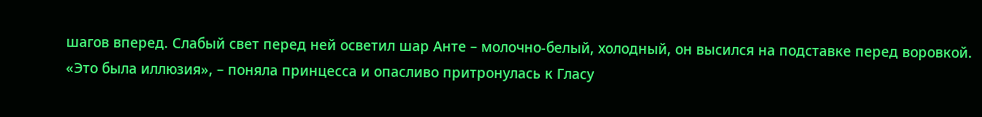шагов вперед. Слабый свет перед ней осветил шар Анте – молочно-белый, холодный, он высился на подставке перед воровкой.
«Это была иллюзия», – поняла принцесса и опасливо притронулась к Гласу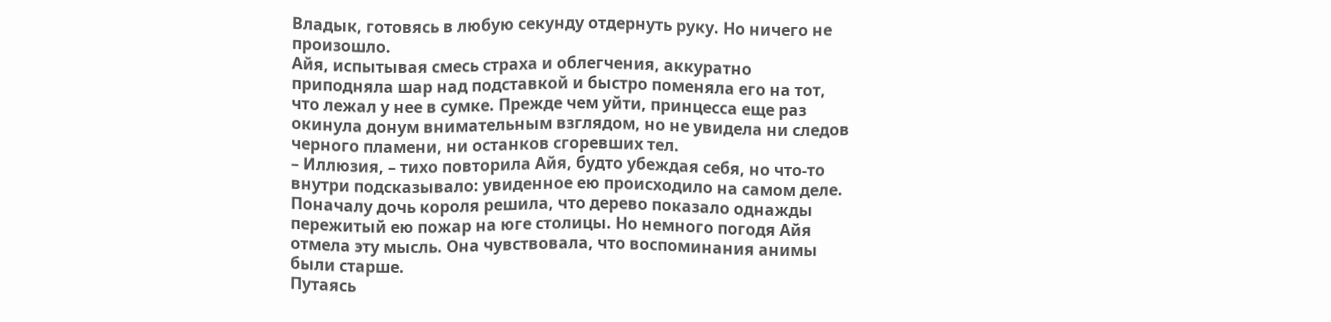Владык, готовясь в любую секунду отдернуть руку. Но ничего не произошло.
Айя, испытывая смесь страха и облегчения, аккуратно приподняла шар над подставкой и быстро поменяла его на тот, что лежал у нее в сумке. Прежде чем уйти, принцесса еще раз окинула донум внимательным взглядом, но не увидела ни следов черного пламени, ни останков сгоревших тел.
– Иллюзия, – тихо повторила Айя, будто убеждая себя, но что-то внутри подсказывало: увиденное ею происходило на самом деле. Поначалу дочь короля решила, что дерево показало однажды пережитый ею пожар на юге столицы. Но немного погодя Айя отмела эту мысль. Она чувствовала, что воспоминания анимы были старше.
Путаясь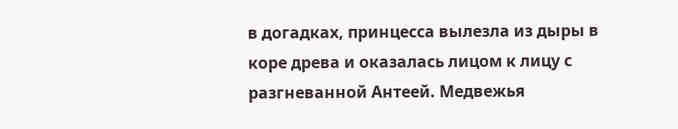в догадках, принцесса вылезла из дыры в коре древа и оказалась лицом к лицу с разгневанной Антеей. Медвежья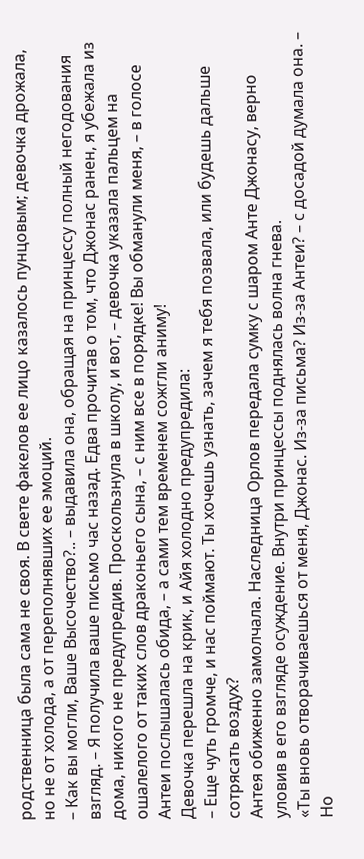родственница была сама не своя. В свете факелов ее лицо казалось пунцовым; девочка дрожала, но не от холода, а от переполнявших ее эмоций.
– Как вы могли, Ваше Высочество?.. – выдавила она, обращая на принцессу полный негодования взгляд. – Я получила ваше письмо час назад. Едва прочитав о том, что Джонас ранен, я убежала из дома, никого не предупредив. Проскользнула в школу, и вот, – девочка указала пальцем на ошалелого от таких слов драконьего сына, – с ним все в порядке! Вы обманули меня, – в голосе Антеи послышалась обида, – а сами тем временем сожгли аниму!
Девочка перешла на крик, и Айя холодно предупредила:
– Еще чуть громче, и нас поймают. Ты хочешь узнать, зачем я тебя позвала, или будешь дальше сотрясать воздух?
Антея обиженно замолчала. Наследница Орлов передала сумку с шаром Анте Джонасу, верно уловив в его взгляде осуждение. Внутри принцессы поднялась волна гнева.
«Ты вновь отворачиваешься от меня, Джонас. Из-за письма? Из-за Антеи? – с досадой думала она. – Но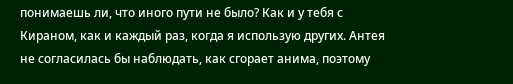понимаешь ли, что иного пути не было? Как и у тебя с Кираном, как и каждый раз, когда я использую других. Антея не согласилась бы наблюдать, как сгорает анима, поэтому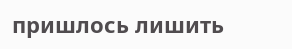пришлось лишить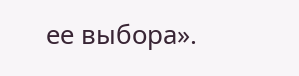ее выбора».